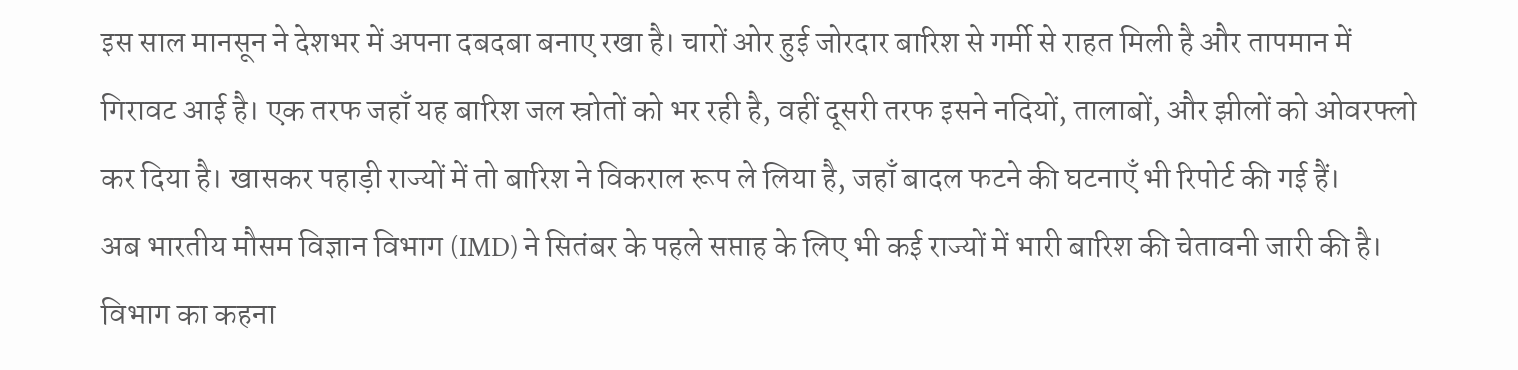इस साल मानसून ने देशभर में अपना दबदबा बनाए रखा है। चारों ओर हुई जोरदार बारिश से गर्मी से राहत मिली है और तापमान में गिरावट आई है। एक तरफ जहाँ यह बारिश जल स्रोतों को भर रही है, वहीं दूसरी तरफ इसने नदियों, तालाबों, और झीलों को ओवरफ्लो कर दिया है। खासकर पहाड़ी राज्यों में तो बारिश ने विकराल रूप ले लिया है, जहाँ बादल फटने की घटनाएँ भी रिपोर्ट की गई हैं।
अब भारतीय मौसम विज्ञान विभाग (IMD) ने सितंबर के पहले सप्ताह के लिए भी कई राज्यों में भारी बारिश की चेतावनी जारी की है। विभाग का कहना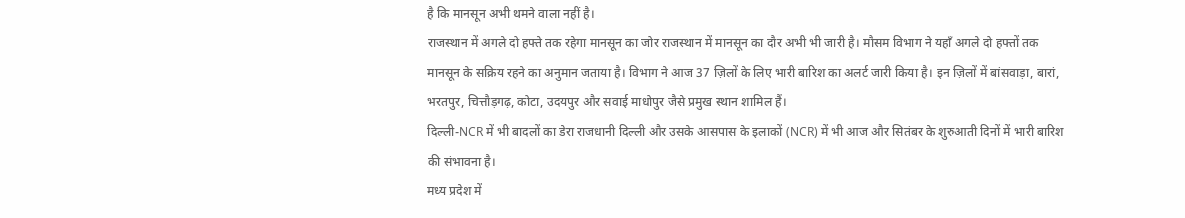है कि मानसून अभी थमने वाला नहीं है।
राजस्थान में अगले दो हफ्ते तक रहेगा मानसून का जोर राजस्थान में मानसून का दौर अभी भी जारी है। मौसम विभाग ने यहाँ अगले दो हफ्तों तक मानसून के सक्रिय रहने का अनुमान जताया है। विभाग ने आज 37 ज़िलों के लिए भारी बारिश का अलर्ट जारी किया है। इन ज़िलों में बांसवाड़ा, बारां, भरतपुर, चित्तौड़गढ़, कोटा, उदयपुर और सवाई माधोपुर जैसे प्रमुख स्थान शामिल हैं।
दिल्ली-NCR में भी बादलों का डेरा राजधानी दिल्ली और उसके आसपास के इलाकों (NCR) में भी आज और सितंबर के शुरुआती दिनों में भारी बारिश की संभावना है।
मध्य प्रदेश में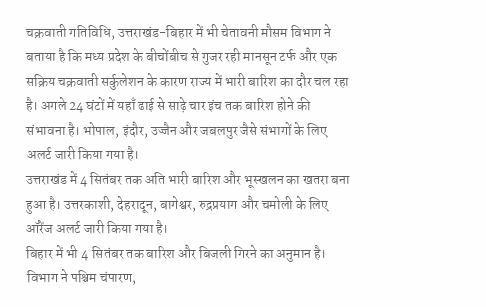चक्रवाती गतिविधि, उत्तराखंड-बिहार में भी चेतावनी मौसम विभाग ने बताया है कि मध्य प्रदेश के बीचोंबीच से गुजर रही मानसून टर्फ और एक सक्रिय चक्रवाती सर्कुलेशन के कारण राज्य में भारी बारिश का दौर चल रहा है। अगले 24 घंटों में यहाँ ढाई से साढ़े चार इंच तक बारिश होने की संभावना है। भोपाल, इंदौर, उज्जैन और जबलपुर जैसे संभागों के लिए अलर्ट जारी किया गया है।
उत्तराखंड में 4 सितंबर तक अति भारी बारिश और भूस्खलन का खतरा बना हुआ है। उत्तरकाशी, देहरादून, बागेश्वर, रुद्रप्रयाग और चमोली के लिए ऑरेंज अलर्ट जारी किया गया है।
बिहार में भी 4 सितंबर तक बारिश और बिजली गिरने का अनुमान है। विभाग ने पश्चिम चंपारण,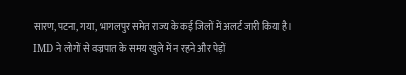सारण, पटना, गया, भागलपुर समेत राज्य के कई जिलों में अलर्ट जारी किया है। IMD ने लोगों से वज्रपात के समय खुले में न रहने और पेड़ों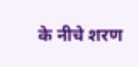के नीचे शरण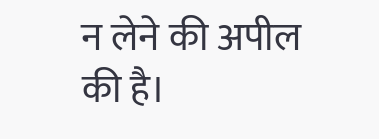न लेने की अपील की है।